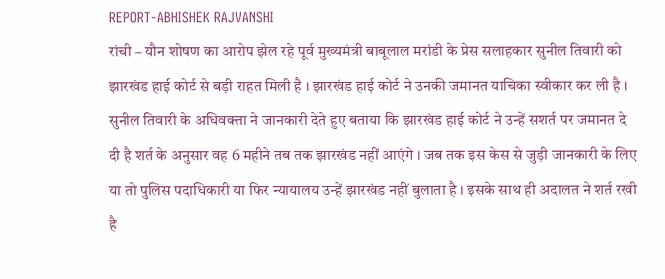REPORT-ABHISHEK RAJVANSHI
रांची – यौन शोषण का आरोप झेल रहे पूर्व मुख्यमंत्री बाबूलाल मरांडी के प्रेस सलाहकार सुनील तिवारी को झारखंड हाई कोर्ट से बड़ी राहत मिली है । झारखंड हाई कोर्ट ने उनकी जमानत याचिका स्वीकार कर ली है । सुनील तिवारी के अधिवक्ता ने जानकारी देते हुए बताया कि झारखंड हाई कोर्ट ने उन्हें सशर्त पर जमानत दे दी है शर्त के अनुसार वह 6 महीने तब तक झारखंड नहीं आएंगे । जब तक इस केस से जुड़ी जानकारी के लिए या तो पुलिस पदाधिकारी या फिर न्यायालय उन्हें झारखंड नहीं बुलाता है । इसके साथ ही अदालत ने शर्त रखी है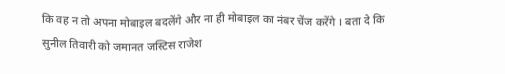कि वह न तो अपना मोबाइल बदलेंगे और ना ही मोबाइल का नंबर चेंज करेंगे । बता दे कि सुनील तिवारी को जमानत जस्टिस राजेश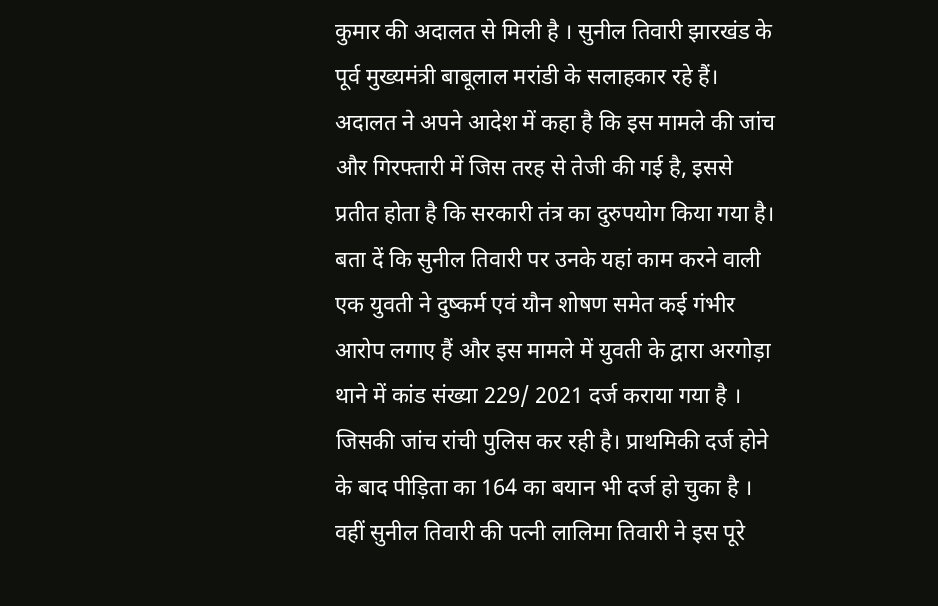कुमार की अदालत से मिली है । सुनील तिवारी झारखंड के पूर्व मुख्यमंत्री बाबूलाल मरांडी के सलाहकार रहे हैं। अदालत ने अपने आदेश में कहा है कि इस मामले की जांच और गिरफ्तारी में जिस तरह से तेजी की गई है, इससे प्रतीत होता है कि सरकारी तंत्र का दुरुपयोग किया गया है। बता दें कि सुनील तिवारी पर उनके यहां काम करने वाली एक युवती ने दुष्कर्म एवं यौन शोषण समेत कई गंभीर आरोप लगाए हैं और इस मामले में युवती के द्वारा अरगोड़ा थाने में कांड संख्या 229/ 2021 दर्ज कराया गया है । जिसकी जांच रांची पुलिस कर रही है। प्राथमिकी दर्ज होने के बाद पीड़िता का 164 का बयान भी दर्ज हो चुका है । वहीं सुनील तिवारी की पत्नी लालिमा तिवारी ने इस पूरे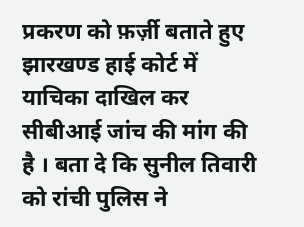प्रकरण को फ़र्ज़ी बताते हुए झारखण्ड हाई कोर्ट में याचिका दाखिल कर सीबीआई जांच की मांग की है । बता दे कि सुनील तिवारी को रांची पुलिस ने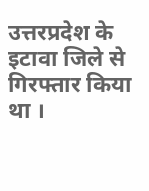उत्तरप्रदेश के इटावा जिले से गिरफ्तार किया था ।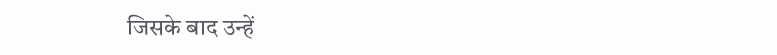जिसके बाद उन्हें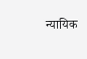न्यायिक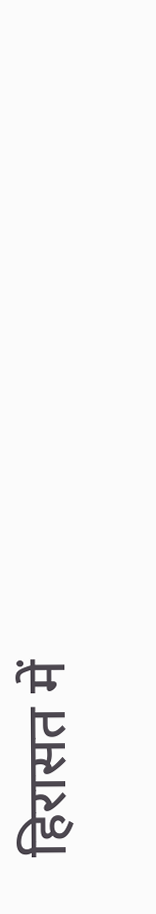हिरासत में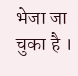भेजा जा चुका है ।